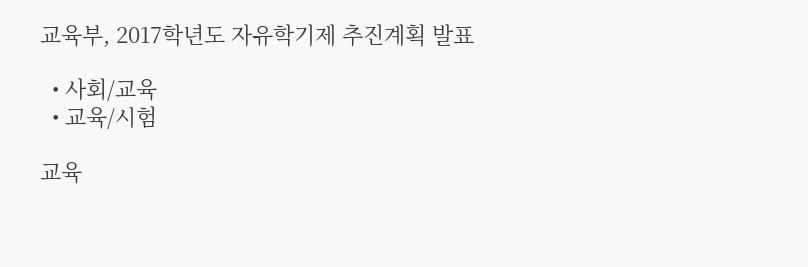교육부, 2017학년도 자유학기제 추진계획 발표

  • 사회/교육
  • 교육/시험

교육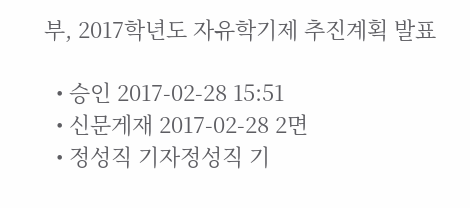부, 2017학년도 자유학기제 추진계획 발표

  • 승인 2017-02-28 15:51
  • 신문게재 2017-02-28 2면
  • 정성직 기자정성직 기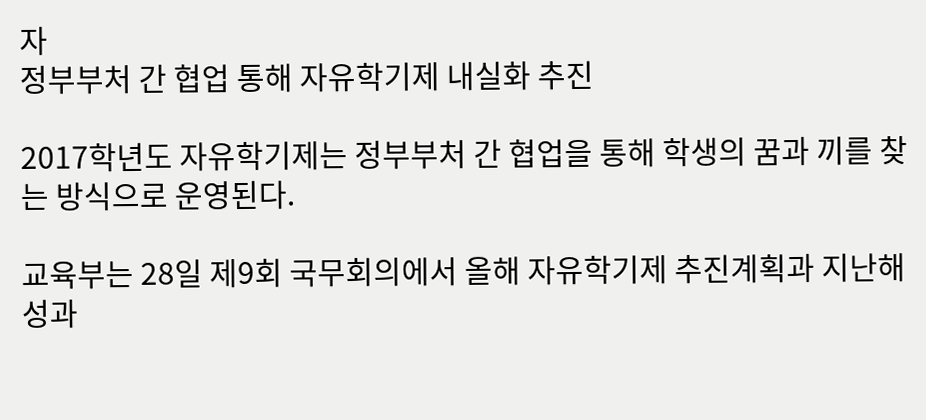자
정부부처 간 협업 통해 자유학기제 내실화 추진

2017학년도 자유학기제는 정부부처 간 협업을 통해 학생의 꿈과 끼를 찾는 방식으로 운영된다.

교육부는 28일 제9회 국무회의에서 올해 자유학기제 추진계획과 지난해 성과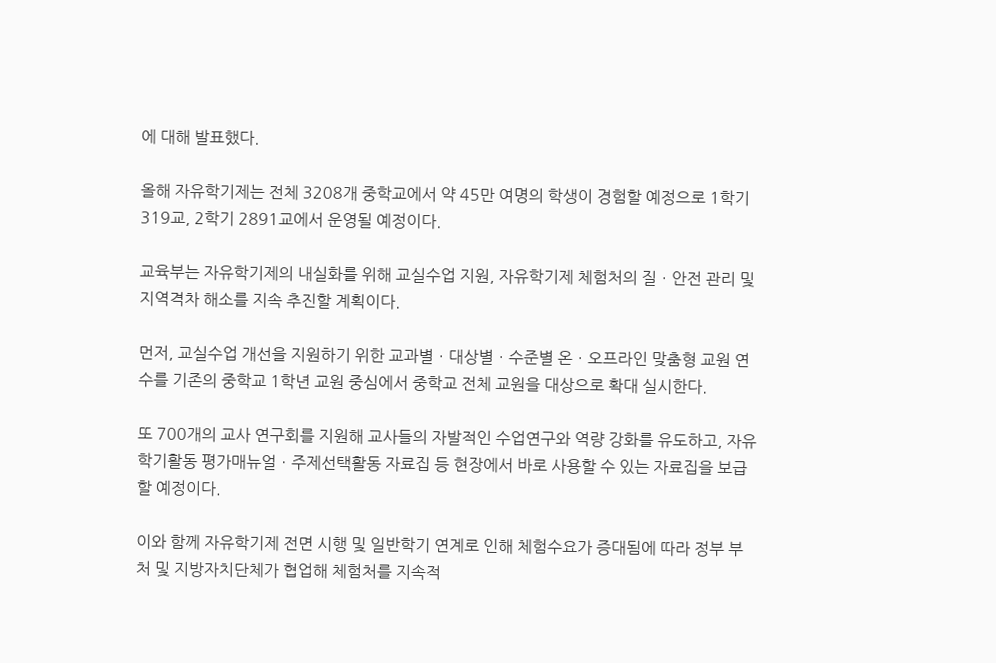에 대해 발표했다.

올해 자유학기제는 전체 3208개 중학교에서 약 45만 여명의 학생이 경험할 예정으로 1학기 319교, 2학기 2891교에서 운영될 예정이다.

교육부는 자유학기제의 내실화를 위해 교실수업 지원, 자유학기제 체험처의 질ㆍ안전 관리 및 지역격차 해소를 지속 추진할 계획이다.

먼저, 교실수업 개선을 지원하기 위한 교과별ㆍ대상별ㆍ수준별 온ㆍ오프라인 맞춤형 교원 연수를 기존의 중학교 1학년 교원 중심에서 중학교 전체 교원을 대상으로 확대 실시한다.

또 700개의 교사 연구회를 지원해 교사들의 자발적인 수업연구와 역량 강화를 유도하고, 자유학기활동 평가매뉴얼ㆍ주제선택활동 자료집 등 현장에서 바로 사용할 수 있는 자료집을 보급할 예정이다.

이와 함께 자유학기제 전면 시행 및 일반학기 연계로 인해 체험수요가 증대됨에 따라 정부 부처 및 지방자치단체가 협업해 체험처를 지속적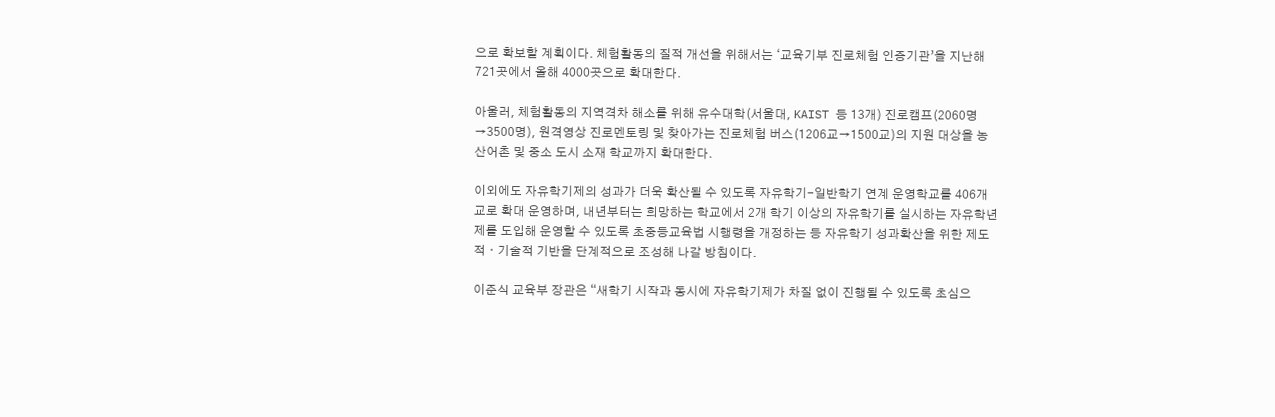으로 확보할 계획이다. 체험활동의 질적 개선을 위해서는 ‘교육기부 진로체험 인증기관’을 지난해 721곳에서 올해 4000곳으로 확대한다.

아울러, 체험활동의 지역격차 해소를 위해 유수대학(서울대, KAIST 등 13개) 진로캠프(2060명→3500명), 원격영상 진로멘토링 및 찾아가는 진로체험 버스(1206교→1500교)의 지원 대상을 농산어촌 및 중소 도시 소재 학교까지 확대한다.

이외에도 자유학기제의 성과가 더욱 확산될 수 있도록 자유학기-일반학기 연계 운영학교를 406개교로 확대 운영하며, 내년부터는 희망하는 학교에서 2개 학기 이상의 자유학기를 실시하는 자유학년제를 도입해 운영할 수 있도록 초중등교육법 시행령을 개정하는 등 자유학기 성과확산을 위한 제도적ㆍ기술적 기반을 단계적으로 조성해 나갈 방침이다.

이준식 교육부 장관은 “새학기 시작과 동시에 자유학기제가 차질 없이 진행될 수 있도록 초심으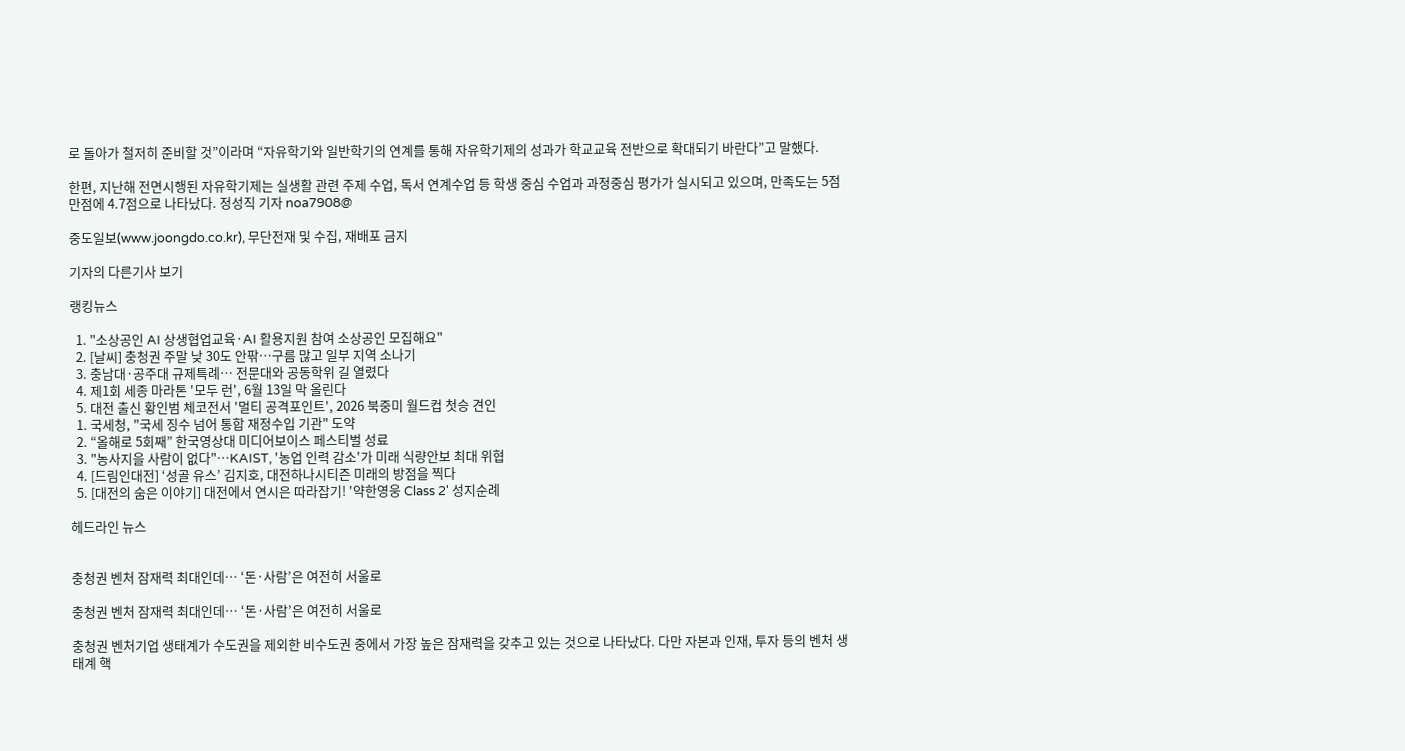로 돌아가 철저히 준비할 것”이라며 “자유학기와 일반학기의 연계를 통해 자유학기제의 성과가 학교교육 전반으로 확대되기 바란다”고 말했다.

한편, 지난해 전면시행된 자유학기제는 실생활 관련 주제 수업, 독서 연계수업 등 학생 중심 수업과 과정중심 평가가 실시되고 있으며, 만족도는 5점 만점에 4.7점으로 나타났다. 정성직 기자 noa7908@

중도일보(www.joongdo.co.kr), 무단전재 및 수집, 재배포 금지

기자의 다른기사 보기

랭킹뉴스

  1. "소상공인 AI 상생협업교육·AI 활용지원 참여 소상공인 모집해요"
  2. [날씨] 충청권 주말 낮 30도 안팎…구름 많고 일부 지역 소나기
  3. 충남대·공주대 규제특례… 전문대와 공동학위 길 열렸다
  4. 제1회 세종 마라톤 '모두 런', 6월 13일 막 올린다
  5. 대전 출신 황인범 체코전서 '멀티 공격포인트', 2026 북중미 월드컵 첫승 견인
  1. 국세청, "국세 징수 넘어 통합 재정수입 기관" 도약
  2. “올해로 5회째” 한국영상대 미디어보이스 페스티벌 성료
  3. "농사지을 사람이 없다"…KAIST, '농업 인력 감소'가 미래 식량안보 최대 위협
  4. [드림인대전] ‘성골 유스’ 김지호, 대전하나시티즌 미래의 방점을 찍다
  5. [대전의 숨은 이야기] 대전에서 연시은 따라잡기! '약한영웅 Class 2' 성지순례

헤드라인 뉴스


충청권 벤처 잠재력 최대인데… ‘돈·사람’은 여전히 서울로

충청권 벤처 잠재력 최대인데… ‘돈·사람’은 여전히 서울로

충청권 벤처기업 생태계가 수도권을 제외한 비수도권 중에서 가장 높은 잠재력을 갖추고 있는 것으로 나타났다. 다만 자본과 인재, 투자 등의 벤처 생태계 핵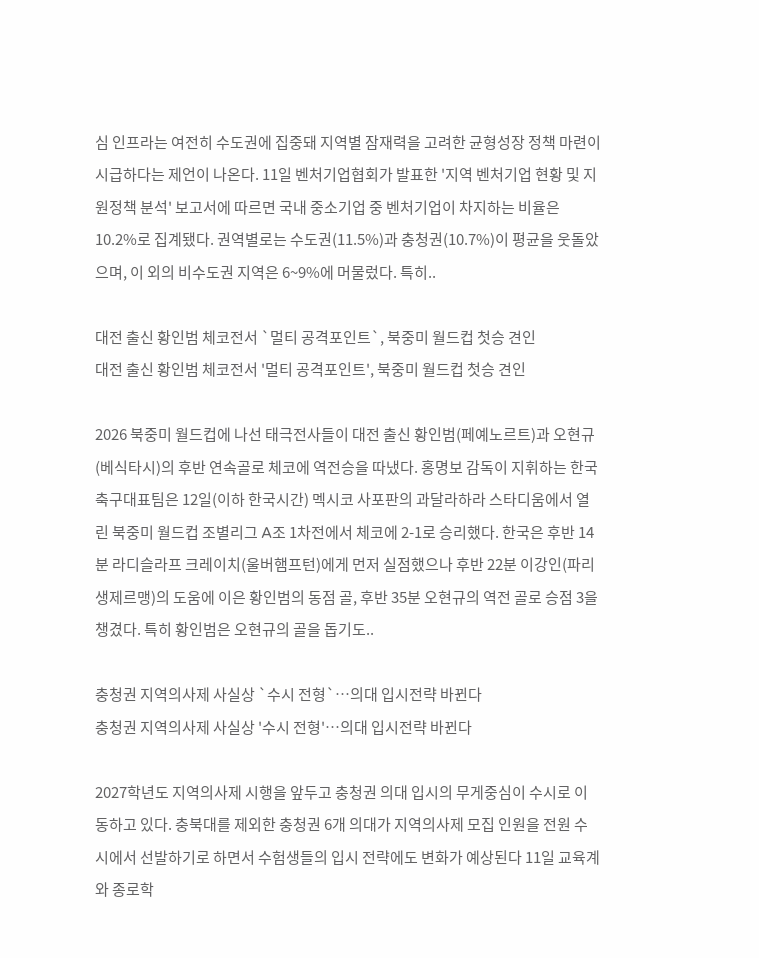심 인프라는 여전히 수도권에 집중돼 지역별 잠재력을 고려한 균형성장 정책 마련이 시급하다는 제언이 나온다. 11일 벤처기업협회가 발표한 '지역 벤처기업 현황 및 지원정책 분석' 보고서에 따르면 국내 중소기업 중 벤처기업이 차지하는 비율은 10.2%로 집계됐다. 권역별로는 수도권(11.5%)과 충청권(10.7%)이 평균을 웃돌았으며, 이 외의 비수도권 지역은 6~9%에 머물렀다. 특히..

대전 출신 황인범 체코전서 `멀티 공격포인트`, 북중미 월드컵 첫승 견인
대전 출신 황인범 체코전서 '멀티 공격포인트', 북중미 월드컵 첫승 견인

2026 북중미 월드컵에 나선 태극전사들이 대전 출신 황인범(페예노르트)과 오현규(베식타시)의 후반 연속골로 체코에 역전승을 따냈다. 홍명보 감독이 지휘하는 한국 축구대표팀은 12일(이하 한국시간) 멕시코 사포판의 과달라하라 스타디움에서 열린 북중미 월드컵 조별리그 A조 1차전에서 체코에 2-1로 승리했다. 한국은 후반 14분 라디슬라프 크레이치(울버햄프턴)에게 먼저 실점했으나 후반 22분 이강인(파리 생제르맹)의 도움에 이은 황인범의 동점 골, 후반 35분 오현규의 역전 골로 승점 3을 챙겼다. 특히 황인범은 오현규의 골을 돕기도..

충청권 지역의사제 사실상 `수시 전형`…의대 입시전략 바뀐다
충청권 지역의사제 사실상 '수시 전형'…의대 입시전략 바뀐다

2027학년도 지역의사제 시행을 앞두고 충청권 의대 입시의 무게중심이 수시로 이동하고 있다. 충북대를 제외한 충청권 6개 의대가 지역의사제 모집 인원을 전원 수시에서 선발하기로 하면서 수험생들의 입시 전략에도 변화가 예상된다 11일 교육계와 종로학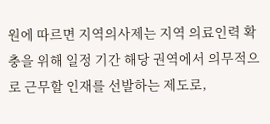원에 따르면 지역의사제는 지역 의료인력 확충을 위해 일정 기간 해당 권역에서 의무적으로 근무할 인재를 선발하는 제도로,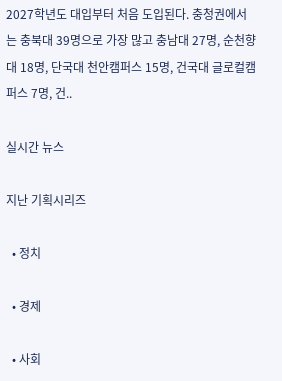2027학년도 대입부터 처음 도입된다. 충청권에서는 충북대 39명으로 가장 많고 충남대 27명, 순천향대 18명, 단국대 천안캠퍼스 15명, 건국대 글로컬캠퍼스 7명, 건..

실시간 뉴스

지난 기획시리즈

  • 정치

  • 경제

  • 사회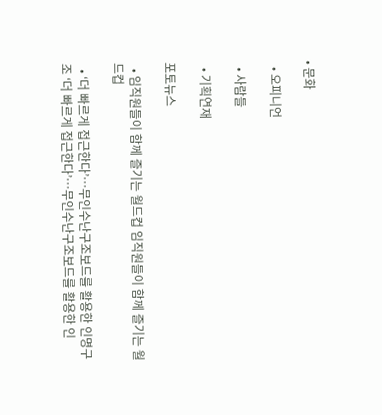• 문화

  • 오피니언

  • 사람들

  • 기획연재

포토뉴스

  • 임직원들이 함께 즐기는 월드컵 임직원들이 함께 즐기는 월드컵

  • ‘더 빠르게 접근한다’…무인수난구조보드를 활용한 인명구조 ‘더 빠르게 접근한다’…무인수난구조보드를 활용한 인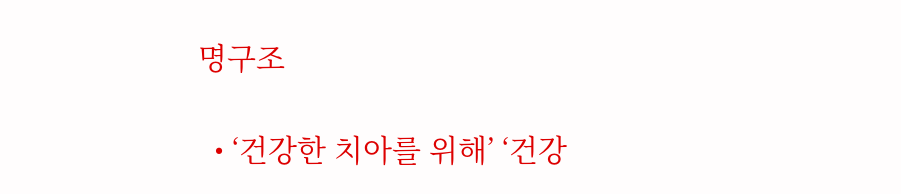명구조

  • ‘건강한 치아를 위해’ ‘건강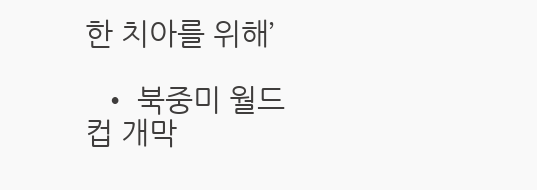한 치아를 위해’

  • 북중미 월드컵 개막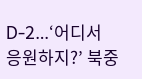D-2…‘어디서 응원하지?’ 북중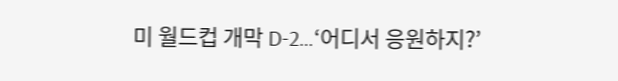미 월드컵 개막 D-2…‘어디서 응원하지?’